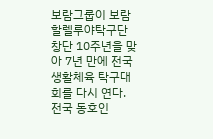보람그룹이 보람할렐루야탁구단 창단 10주년을 맞아 7년 만에 전국 생활체육 탁구대회를 다시 연다. 전국 동호인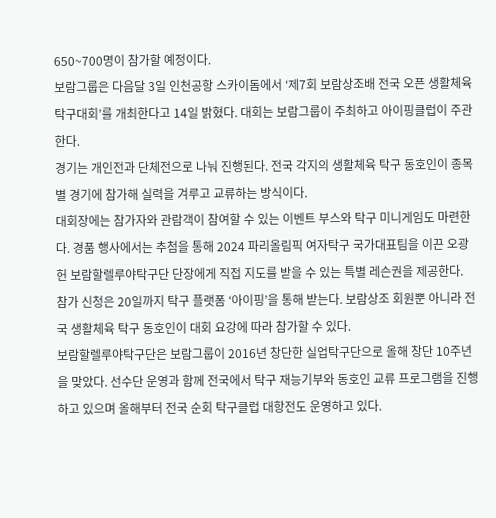650~700명이 참가할 예정이다.
보람그룹은 다음달 3일 인천공항 스카이돔에서 ‘제7회 보람상조배 전국 오픈 생활체육 탁구대회’를 개최한다고 14일 밝혔다. 대회는 보람그룹이 주최하고 아이핑클럽이 주관한다.
경기는 개인전과 단체전으로 나눠 진행된다. 전국 각지의 생활체육 탁구 동호인이 종목별 경기에 참가해 실력을 겨루고 교류하는 방식이다.
대회장에는 참가자와 관람객이 참여할 수 있는 이벤트 부스와 탁구 미니게임도 마련한다. 경품 행사에서는 추첨을 통해 2024 파리올림픽 여자탁구 국가대표팀을 이끈 오광헌 보람할렐루야탁구단 단장에게 직접 지도를 받을 수 있는 특별 레슨권을 제공한다.
참가 신청은 20일까지 탁구 플랫폼 ‘아이핑’을 통해 받는다. 보람상조 회원뿐 아니라 전국 생활체육 탁구 동호인이 대회 요강에 따라 참가할 수 있다.
보람할렐루야탁구단은 보람그룹이 2016년 창단한 실업탁구단으로 올해 창단 10주년을 맞았다. 선수단 운영과 함께 전국에서 탁구 재능기부와 동호인 교류 프로그램을 진행하고 있으며 올해부터 전국 순회 탁구클럽 대항전도 운영하고 있다.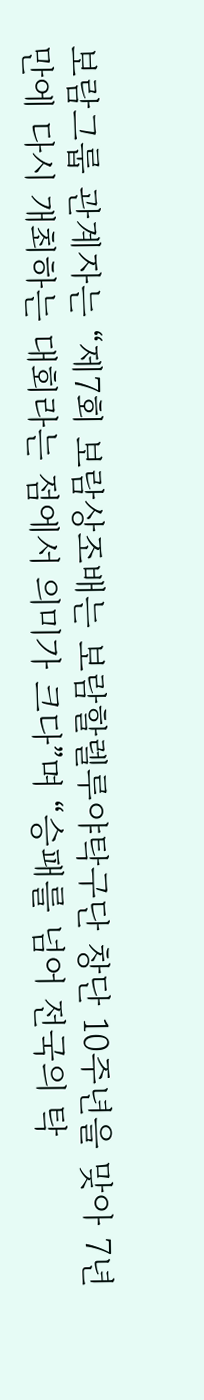보람그룹 관계자는 “제7회 보람상조배는 보람할렐루야탁구단 창단 10주년을 맞아 7년 만에 다시 개최하는 대회라는 점에서 의미가 크다”며 “승패를 넘어 전국의 탁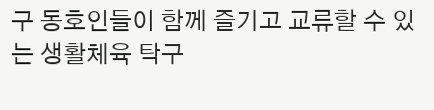구 동호인들이 함께 즐기고 교류할 수 있는 생활체육 탁구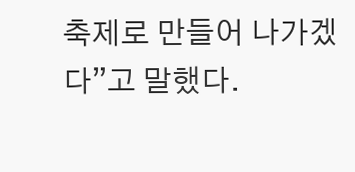축제로 만들어 나가겠다”고 말했다.